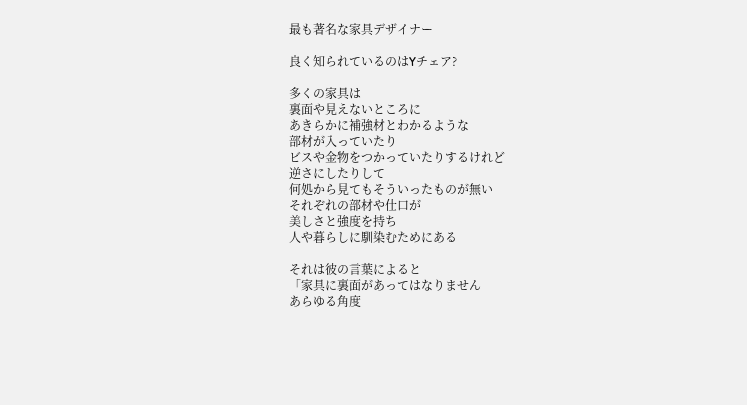最も著名な家具デザイナー

良く知られているのはYチェア?

多くの家具は
裏面や見えないところに
あきらかに補強材とわかるような
部材が入っていたり
ビスや金物をつかっていたりするけれど
逆さにしたりして
何処から見てもそういったものが無い
それぞれの部材や仕口が
美しさと強度を持ち
人や暮らしに馴染むためにある

それは彼の言葉によると
「家具に裏面があってはなりません
あらゆる角度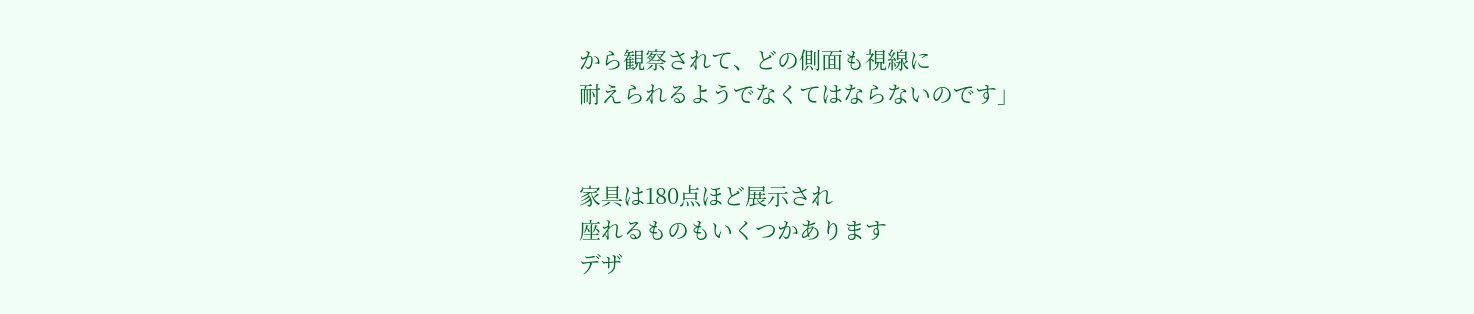から観察されて、どの側面も視線に
耐えられるようでなくてはならないのです」


家具は180点ほど展示され
座れるものもいくつかあります
デザ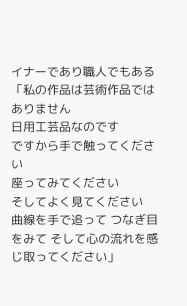イナーであり職人でもある
「私の作品は芸術作品ではありません
日用工芸品なのです
ですから手で触ってください
座ってみてください
そしてよく見てください
曲線を手で追って つなぎ目をみて そして心の流れを感じ取ってください」